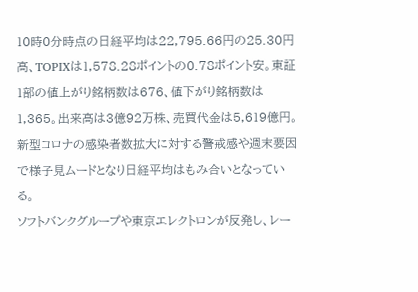10時0分時点の日経平均は22,795.66円の25.30円高、TOPIXは1,578.28ポイントの0.78ポイント安。東証1部の値上がり銘柄数は676、値下がり銘柄数は1,365。出来高は3億92万株、売買代金は5,619億円。
新型コロナの感染者数拡大に対する警戒感や週末要因で様子見ムードとなり日経平均はもみ合いとなっている。
ソフトバンクグループや東京エレクトロンが反発し、レー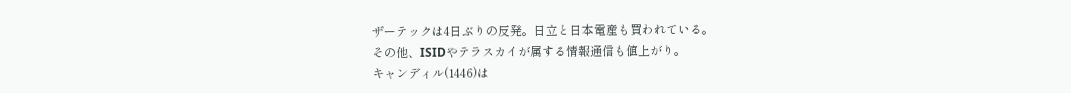ザーテックは4日ぶりの反発。日立と日本電産も買われている。
その他、ISIDやテラスカイが属する情報通信も値上がり。
キャンディル(1446)は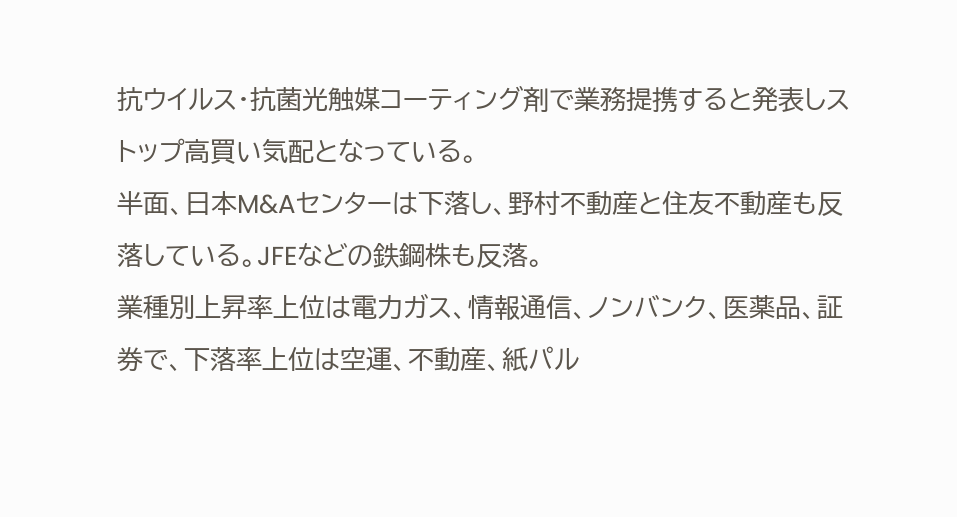抗ウイルス・抗菌光触媒コーティング剤で業務提携すると発表しストップ高買い気配となっている。
半面、日本M&Aセンターは下落し、野村不動産と住友不動産も反落している。JFEなどの鉄鋼株も反落。
業種別上昇率上位は電力ガス、情報通信、ノンバンク、医薬品、証券で、下落率上位は空運、不動産、紙パル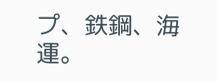プ、鉄鋼、海運。